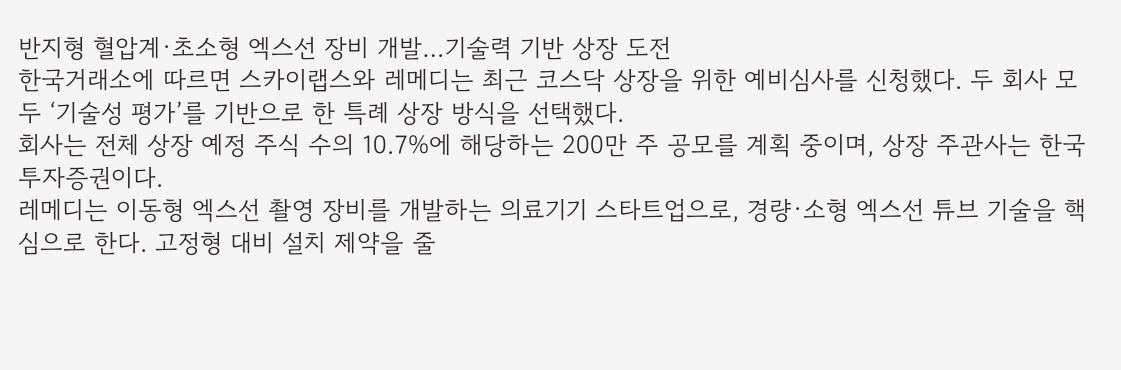반지형 혈압계·초소형 엑스선 장비 개발…기술력 기반 상장 도전
한국거래소에 따르면 스카이랩스와 레메디는 최근 코스닥 상장을 위한 예비심사를 신청했다. 두 회사 모두 ‘기술성 평가’를 기반으로 한 특례 상장 방식을 선택했다.
회사는 전체 상장 예정 주식 수의 10.7%에 해당하는 200만 주 공모를 계획 중이며, 상장 주관사는 한국투자증권이다.
레메디는 이동형 엑스선 촬영 장비를 개발하는 의료기기 스타트업으로, 경량·소형 엑스선 튜브 기술을 핵심으로 한다. 고정형 대비 설치 제약을 줄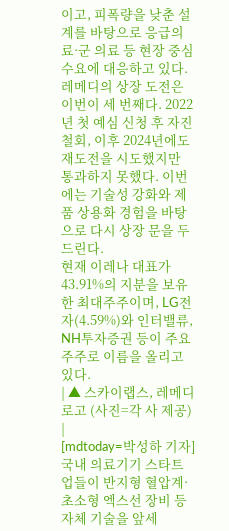이고, 피폭량을 낮춘 설계를 바탕으로 응급의료·군 의료 등 현장 중심 수요에 대응하고 있다.
레메디의 상장 도전은 이번이 세 번째다. 2022년 첫 예심 신청 후 자진 철회, 이후 2024년에도 재도전을 시도했지만 통과하지 못했다. 이번에는 기술성 강화와 제품 상용화 경험을 바탕으로 다시 상장 문을 두드린다.
현재 이레나 대표가 43.91%의 지분을 보유한 최대주주이며, LG전자(4.59%)와 인터밸류, NH투자증권 등이 주요 주주로 이름을 올리고 있다.
| ▲ 스카이랩스, 레메디 로고 (사진=각 사 제공) |
[mdtoday=박성하 기자] 국내 의료기기 스타트업들이 반지형 혈압계·초소형 엑스선 장비 등 자체 기술을 앞세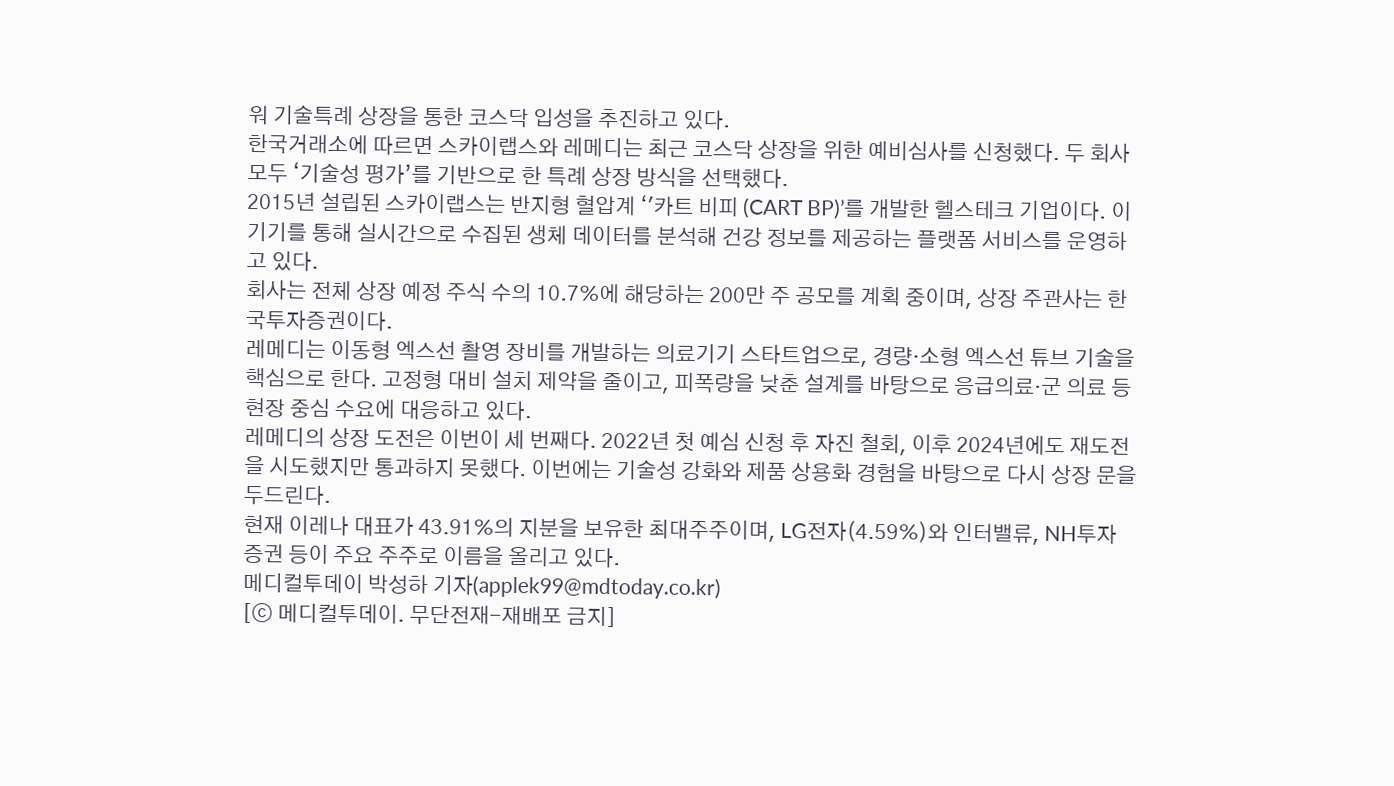워 기술특례 상장을 통한 코스닥 입성을 추진하고 있다.
한국거래소에 따르면 스카이랩스와 레메디는 최근 코스닥 상장을 위한 예비심사를 신청했다. 두 회사 모두 ‘기술성 평가’를 기반으로 한 특례 상장 방식을 선택했다.
2015년 설립된 스카이랩스는 반지형 혈압계 ‘'카트 비피 (CART BP)’를 개발한 헬스테크 기업이다. 이 기기를 통해 실시간으로 수집된 생체 데이터를 분석해 건강 정보를 제공하는 플랫폼 서비스를 운영하고 있다.
회사는 전체 상장 예정 주식 수의 10.7%에 해당하는 200만 주 공모를 계획 중이며, 상장 주관사는 한국투자증권이다.
레메디는 이동형 엑스선 촬영 장비를 개발하는 의료기기 스타트업으로, 경량·소형 엑스선 튜브 기술을 핵심으로 한다. 고정형 대비 설치 제약을 줄이고, 피폭량을 낮춘 설계를 바탕으로 응급의료·군 의료 등 현장 중심 수요에 대응하고 있다.
레메디의 상장 도전은 이번이 세 번째다. 2022년 첫 예심 신청 후 자진 철회, 이후 2024년에도 재도전을 시도했지만 통과하지 못했다. 이번에는 기술성 강화와 제품 상용화 경험을 바탕으로 다시 상장 문을 두드린다.
현재 이레나 대표가 43.91%의 지분을 보유한 최대주주이며, LG전자(4.59%)와 인터밸류, NH투자증권 등이 주요 주주로 이름을 올리고 있다.
메디컬투데이 박성하 기자(applek99@mdtoday.co.kr)
[ⓒ 메디컬투데이. 무단전재-재배포 금지]